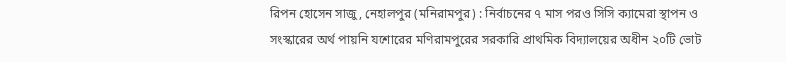রিপন হোসেন সাজু, নেহালপুর (মনিরামপুর) : নির্বাচনের ৭ মাস পরও সিসি ক্যামেরা স্থাপন ও সংস্কারের অর্থ পায়নি যশোরের মণিরামপুরের সরকারি প্রাথমিক বিদ্যালয়ের অধীন ২০টি ভোট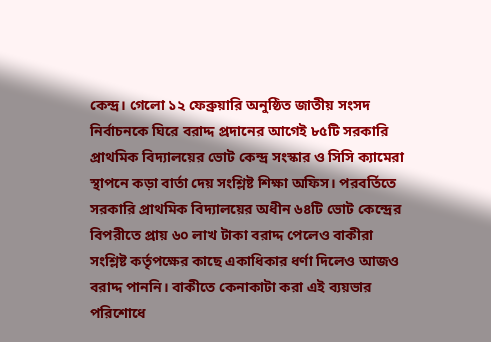কেন্দ্র। গেলো ১২ ফেব্রুয়ারি অনুষ্ঠিত জাতীয় সংসদ নির্বাচনকে ঘিরে বরাদ্দ প্রদানের আগেই ৮৫টি সরকারি প্রাথমিক বিদ্যালয়ের ভোট কেন্দ্র সংস্কার ও সিসি ক্যামেরা স্থাপনে কড়া বার্তা দেয় সংশ্লিষ্ট শিক্ষা অফিস। পরবর্তিতে সরকারি প্রাথমিক বিদ্যালয়ের অধীন ৬৪টি ভোট কেন্দ্রের বিপরীতে প্রায় ৬০ লাখ টাকা বরাদ্দ পেলেও বাকীরা সংশ্লিষ্ট কর্তৃপক্ষের কাছে একাধিকার ধর্ণা দিলেও আজও বরাদ্দ পাননি। বাকীতে কেনাকাটা করা এই ব্যয়ভার পরিশোধে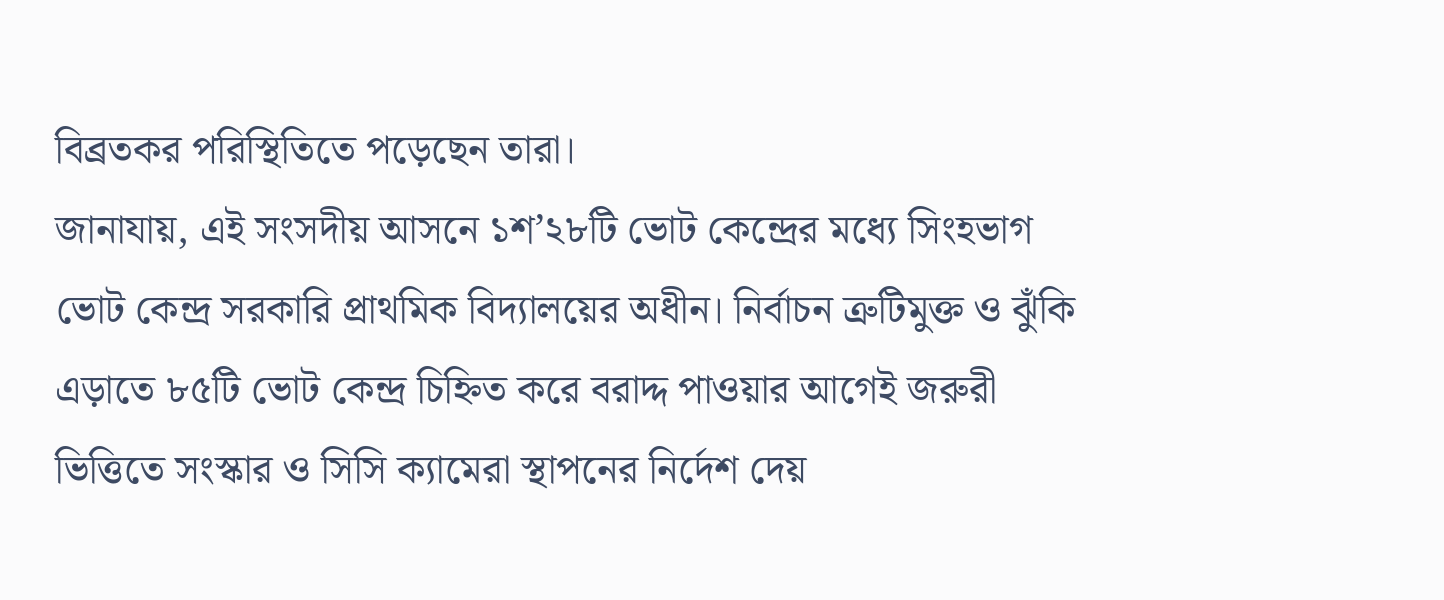বিব্রতকর পরিস্থিতিতে পড়েছেন তারা।
জানাযায়, এই সংসদীয় আসনে ১শ’২৮টি ভোট কেন্দ্রের মধ্যে সিংহভাগ ভোট কেন্দ্র সরকারি প্রাথমিক বিদ্যালয়ের অধীন। নির্বাচন ত্রুটিমুক্ত ও ঝুঁকি এড়াতে ৮৫টি ভোট কেন্দ্র চিহ্নিত করে বরাদ্দ পাওয়ার আগেই জরুরী ভিত্তিতে সংস্কার ও সিসি ক্যামেরা স্থাপনের নির্দেশ দেয়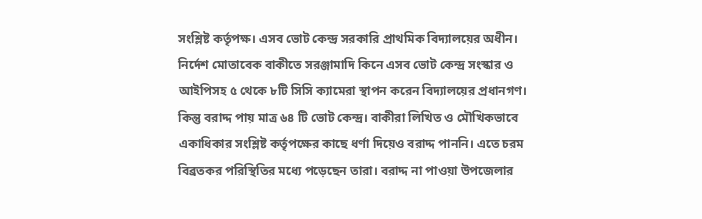সংশ্লিষ্ট কর্তৃপক্ষ। এসব ভোট কেন্দ্র সরকারি প্রাথমিক বিদ্যালয়ের অধীন। নির্দেশ মোতাবেক বাকীতে সরঞ্জামাদি কিনে এসব ভোট কেন্দ্র সংস্কার ও আইপিসহ ৫ থেকে ৮টি সিসি ক্যামেরা স্থাপন করেন বিদ্যালয়ের প্রধানগণ। কিন্তু বরাদ্দ পায় মাত্র ৬৪ টি ভোট কেন্দ্র। বাকীরা লিখিত ও মৌখিকভাবে একাধিকার সংশ্লিষ্ট কর্তৃপক্ষের কাছে ধর্ণা দিয়েও বরাদ্দ পাননি। এতে চরম বিব্রতকর পরিস্থিতির মধ্যে পড়েছেন তারা। বরাদ্দ না পাওয়া উপজেলার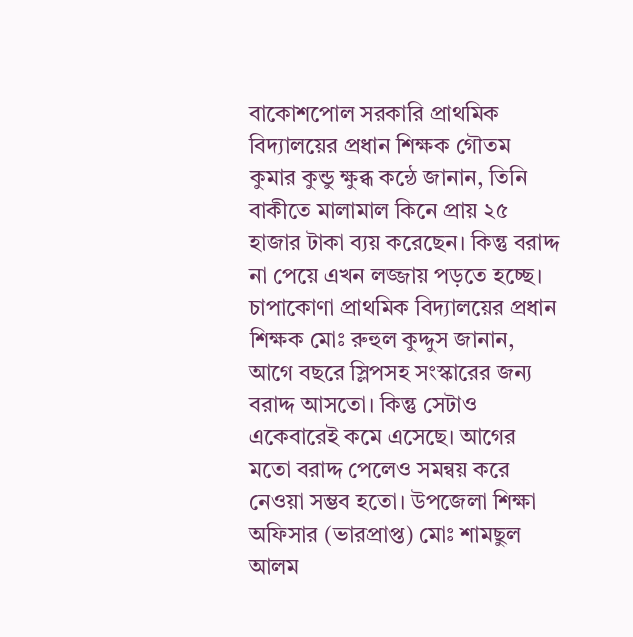বাকোশপোল সরকারি প্রাথমিক বিদ্যালয়ের প্রধান শিক্ষক গৌতম কুমার কুন্ডু ক্ষুব্ধ কন্ঠে জানান, তিনি বাকীতে মালামাল কিনে প্রায় ২৫ হাজার টাকা ব্যয় করেছেন। কিন্তু বরাদ্দ না পেয়ে এখন লজ্জায় পড়তে হচ্ছে। চাপাকোণা প্রাথমিক বিদ্যালয়ের প্রধান শিক্ষক মোঃ রুহুল কুদ্দুস জানান, আগে বছরে স্লিপসহ সংস্কারের জন্য বরাদ্দ আসতো। কিন্তু সেটাও একেবারেই কমে এসেছে। আগের মতো বরাদ্দ পেলেও সমন্বয় করে নেওয়া সম্ভব হতো। উপজেলা শিক্ষা অফিসার (ভারপ্রাপ্ত) মোঃ শামছুল আলম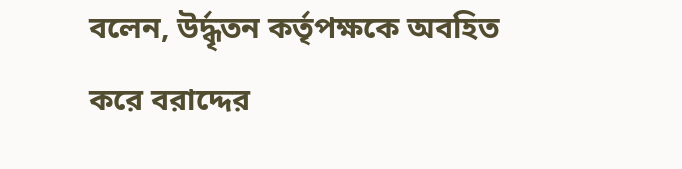বলেন, উর্দ্ধৃতন কর্তৃপক্ষকে অবহিত করে বরাদ্দের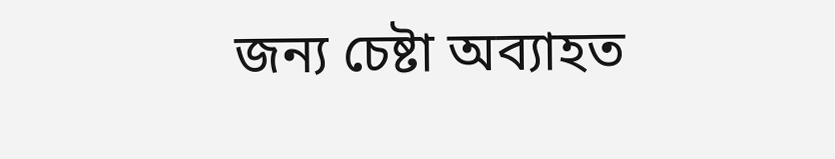জন্য চেষ্টা অব্যাহত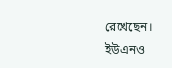রেখেছেন। ইউএনও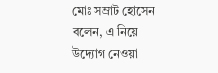মোঃ সম্রাট হোসেন বলেন, এ নিয়ে উদ্যোগ নেওয়া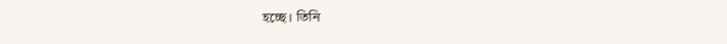হচ্ছে। তিনি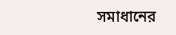সমাধানের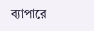ব্যাপারে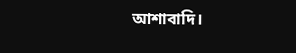আশাবাদি।